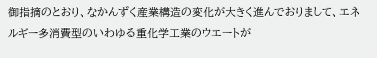御指摘のとおり、なかんずく産業構造の変化が大きく進んでおりまして、エネルギー多消費型のいわゆる重化学工業のウエートが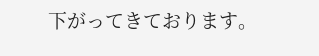下がってきております。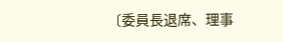〔委員長退席、理事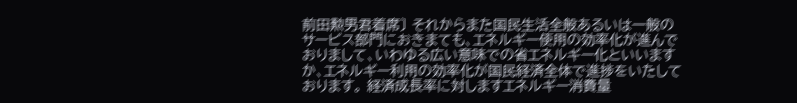前田勲男君着席〕 それからまた国民生活全般あるいは一般のサービス部門におきまても、エネルギー使用の効率化が進んでおりまして、いわゆる広い意味での省エネルギー化といいますか、エネルギー利用の効率化が国民経済全体で進捗をいたしております。 経済成長率に対しますエネルギー消費量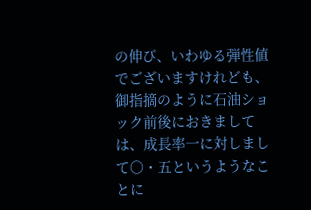の伸び、いわゆる弾性値でございますけれども、御指摘のように石油ショック前後におきましては、成長率一に対しまして〇・五というようなことに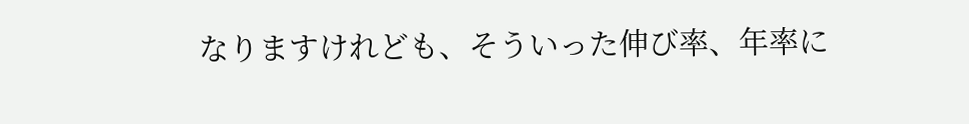なりますけれども、そういった伸び率、年率に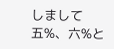しまして五%、六%と